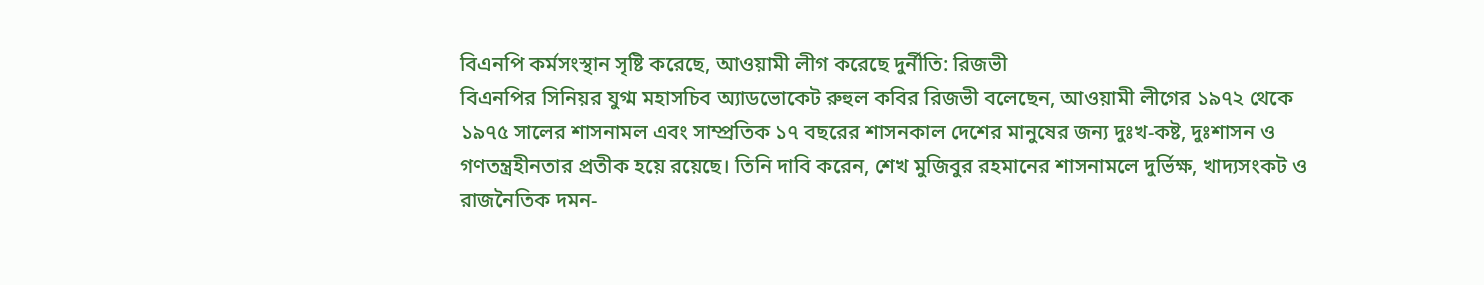বিএনপি কর্মসংস্থান সৃষ্টি করেছে, আওয়ামী লীগ করেছে দুর্নীতি: রিজভী
বিএনপির সিনিয়র যুগ্ম মহাসচিব অ্যাডভোকেট রুহুল কবির রিজভী বলেছেন, আওয়ামী লীগের ১৯৭২ থেকে ১৯৭৫ সালের শাসনামল এবং সাম্প্রতিক ১৭ বছরের শাসনকাল দেশের মানুষের জন্য দুঃখ-কষ্ট, দুঃশাসন ও গণতন্ত্রহীনতার প্রতীক হয়ে রয়েছে। তিনি দাবি করেন, শেখ মুজিবুর রহমানের শাসনামলে দুর্ভিক্ষ, খাদ্যসংকট ও রাজনৈতিক দমন-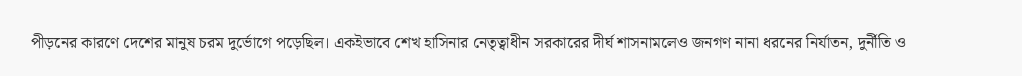পীড়নের কারণে দেশের মানুষ চরম দুর্ভোগে পড়েছিল। একইভাবে শেখ হাসিনার নেতৃত্বাধীন সরকারের দীর্ঘ শাসনামলেও জনগণ নানা ধরনের নির্যাতন, দুর্নীতি ও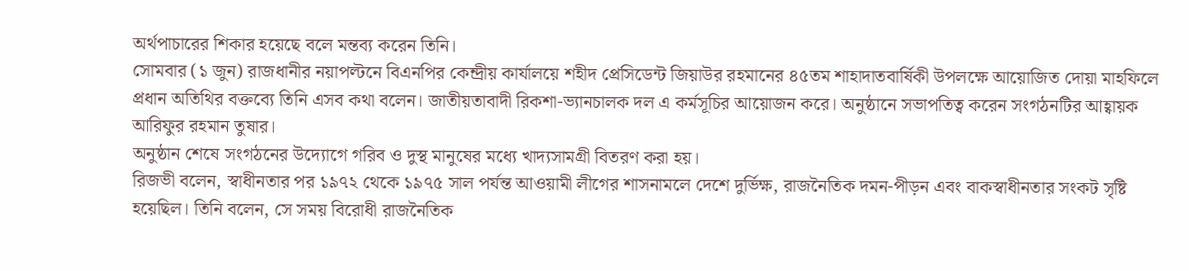অর্থপাচারের শিকার হয়েছে বলে মন্তব্য করেন তিনি।
সোমবার (১ জুন) রাজধানীর নয়াপল্টনে বিএনপির কেন্দ্রীয় কার্যালয়ে শহীদ প্রেসিডেন্ট জিয়াউর রহমানের ৪৫তম শাহাদাতবার্ষিকী উপলক্ষে আয়োজিত দোয়া মাহফিলে প্রধান অতিথির বক্তব্যে তিনি এসব কথা বলেন। জাতীয়তাবাদী রিকশা-ভ্যানচালক দল এ কর্মসূচির আয়োজন করে। অনুষ্ঠানে সভাপতিত্ব করেন সংগঠনটির আহ্বায়ক আরিফুর রহমান তুষার।
অনুষ্ঠান শেষে সংগঠনের উদ্যোগে গরিব ও দুস্থ মানুষের মধ্যে খাদ্যসামগ্রী বিতরণ করা হয়।
রিজভী বলেন, স্বাধীনতার পর ১৯৭২ থেকে ১৯৭৫ সাল পর্যন্ত আওয়ামী লীগের শাসনামলে দেশে দুর্ভিক্ষ, রাজনৈতিক দমন-পীড়ন এবং বাকস্বাধীনতার সংকট সৃষ্টি হয়েছিল। তিনি বলেন, সে সময় বিরোধী রাজনৈতিক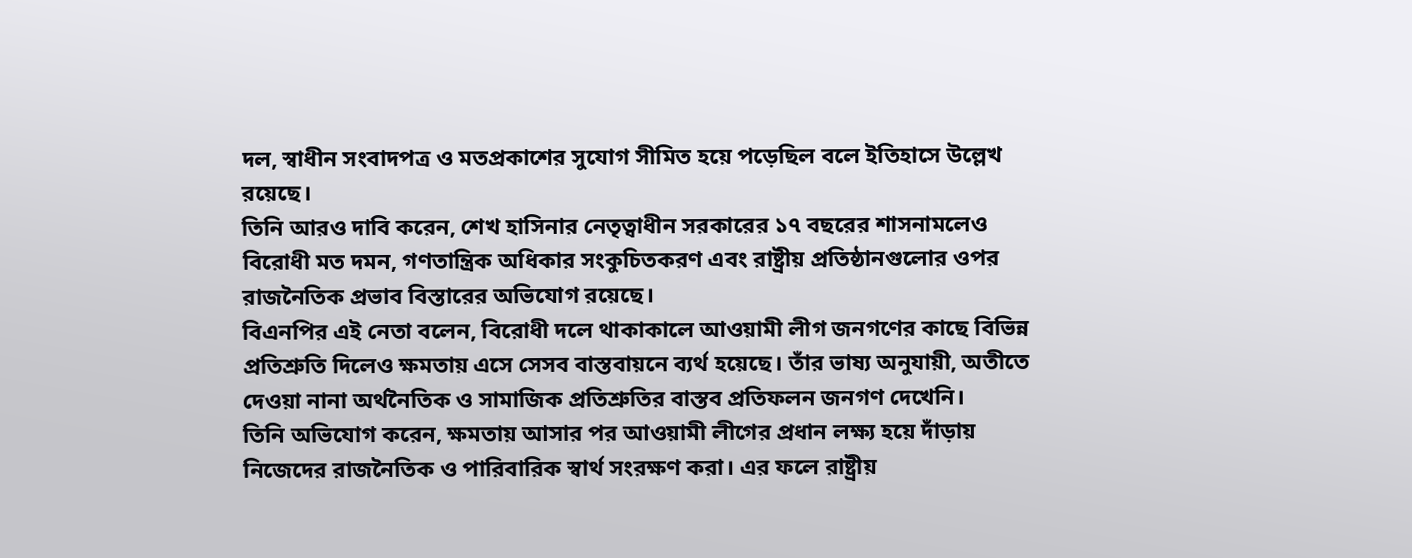দল, স্বাধীন সংবাদপত্র ও মতপ্রকাশের সুযোগ সীমিত হয়ে পড়েছিল বলে ইতিহাসে উল্লেখ রয়েছে।
তিনি আরও দাবি করেন, শেখ হাসিনার নেতৃত্বাধীন সরকারের ১৭ বছরের শাসনামলেও বিরোধী মত দমন, গণতান্ত্রিক অধিকার সংকুচিতকরণ এবং রাষ্ট্রীয় প্রতিষ্ঠানগুলোর ওপর রাজনৈতিক প্রভাব বিস্তারের অভিযোগ রয়েছে।
বিএনপির এই নেতা বলেন, বিরোধী দলে থাকাকালে আওয়ামী লীগ জনগণের কাছে বিভিন্ন প্রতিশ্রুতি দিলেও ক্ষমতায় এসে সেসব বাস্তবায়নে ব্যর্থ হয়েছে। তাঁর ভাষ্য অনুযায়ী, অতীতে দেওয়া নানা অর্থনৈতিক ও সামাজিক প্রতিশ্রুতির বাস্তব প্রতিফলন জনগণ দেখেনি।
তিনি অভিযোগ করেন, ক্ষমতায় আসার পর আওয়ামী লীগের প্রধান লক্ষ্য হয়ে দাঁড়ায় নিজেদের রাজনৈতিক ও পারিবারিক স্বার্থ সংরক্ষণ করা। এর ফলে রাষ্ট্রীয়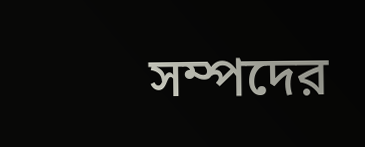সম্পদের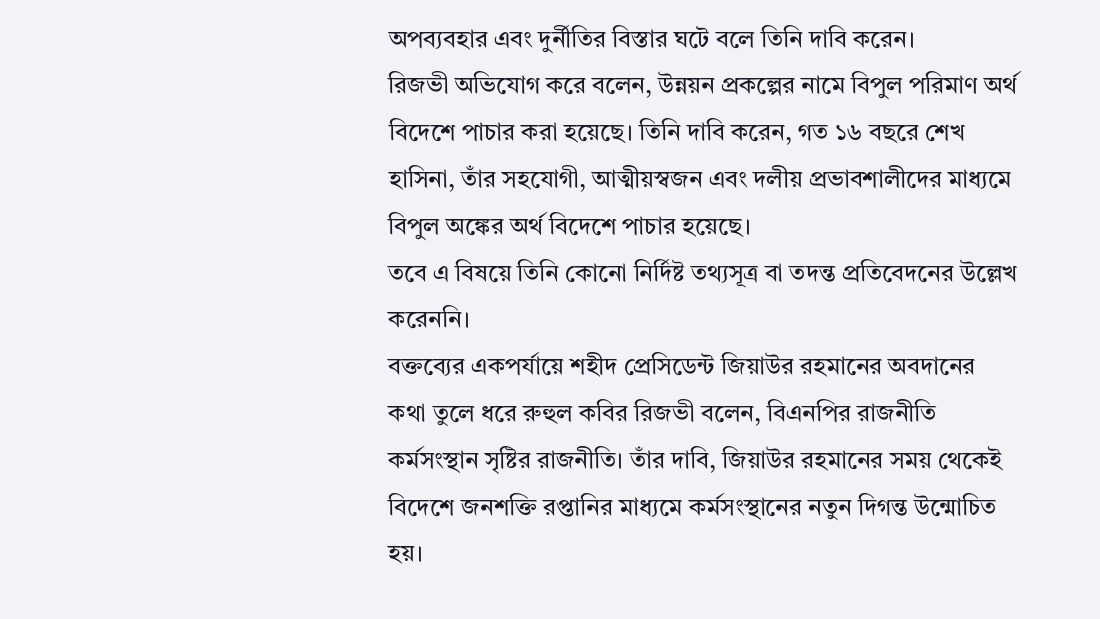অপব্যবহার এবং দুর্নীতির বিস্তার ঘটে বলে তিনি দাবি করেন।
রিজভী অভিযোগ করে বলেন, উন্নয়ন প্রকল্পের নামে বিপুল পরিমাণ অর্থ বিদেশে পাচার করা হয়েছে। তিনি দাবি করেন, গত ১৬ বছরে শেখ হাসিনা, তাঁর সহযোগী, আত্মীয়স্বজন এবং দলীয় প্রভাবশালীদের মাধ্যমে বিপুল অঙ্কের অর্থ বিদেশে পাচার হয়েছে।
তবে এ বিষয়ে তিনি কোনো নির্দিষ্ট তথ্যসূত্র বা তদন্ত প্রতিবেদনের উল্লেখ করেননি।
বক্তব্যের একপর্যায়ে শহীদ প্রেসিডেন্ট জিয়াউর রহমানের অবদানের কথা তুলে ধরে রুহুল কবির রিজভী বলেন, বিএনপির রাজনীতি কর্মসংস্থান সৃষ্টির রাজনীতি। তাঁর দাবি, জিয়াউর রহমানের সময় থেকেই বিদেশে জনশক্তি রপ্তানির মাধ্যমে কর্মসংস্থানের নতুন দিগন্ত উন্মোচিত হয়।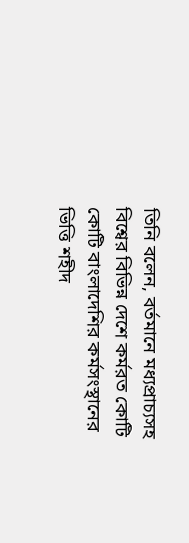তিনি বলেন, বর্তমানে মধ্যপ্রাচ্যসহ বিশ্বের বিভিন্ন দেশে কর্মরত কোটি কোটি বাংলাদেশির কর্মসংস্থানের ভিত্তি শহীদ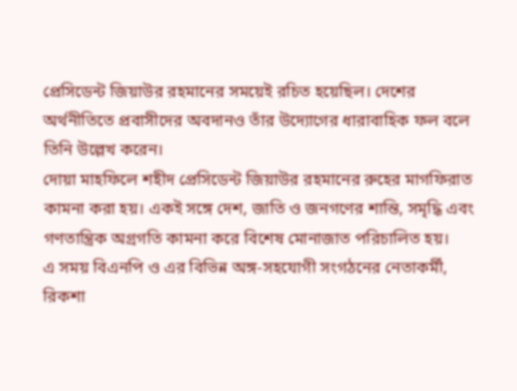প্রেসিডেন্ট জিয়াউর রহমানের সময়েই রচিত হয়েছিল। দেশের অর্থনীতিতে প্রবাসীদের অবদানও তাঁর উদ্যোগের ধারাবাহিক ফল বলে তিনি উল্লেখ করেন।
দোয়া মাহফিলে শহীদ প্রেসিডেন্ট জিয়াউর রহমানের রুহের মাগফিরাত কামনা করা হয়। একই সঙ্গে দেশ, জাতি ও জনগণের শান্তি, সমৃদ্ধি এবং গণতান্ত্রিক অগ্রগতি কামনা করে বিশেষ মোনাজাত পরিচালিত হয়।
এ সময় বিএনপি ও এর বিভিন্ন অঙ্গ-সহযোগী সংগঠনের নেতাকর্মী, রিকশা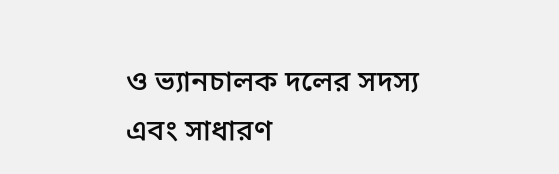ও ভ্যানচালক দলের সদস্য এবং সাধারণ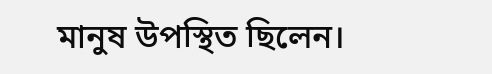মানুষ উপস্থিত ছিলেন।